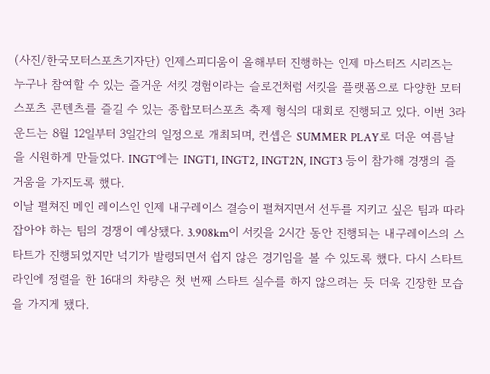(사진/한국모터스포츠기자단) 인제스피디움이 올해부터 진행하는 인제 마스터즈 시리즈는 누구나 참여할 수 있는 즐거운 서킷 경험이라는 슬로건처럼 서킷을 플랫폼으로 다양한 모터스포츠 콘텐츠를 즐길 수 있는 종합모터스포츠 축제 형식의 대회로 진행되고 있다. 이번 3라운드는 8월 12일부터 3일간의 일정으로 개최되며, 컨셉은 SUMMER PLAY로 더운 여름날을 시원하게 만들었다. INGT에는 INGT1, INGT2, INGT2N, INGT3 등이 참가해 경쟁의 즐거움을 가지도록 했다.
이날 펼쳐진 메인 레이스인 인제 내구레이스 결승이 펼쳐지면서 선두를 지키고 싶은 팀과 따라잡아야 하는 팀의 경쟁이 예상됐다. 3.908km이 서킷을 2시간 동안 진행되는 내구레이스의 스타트가 진행되었지만 넉기가 발령되면서 쉽지 않은 경기임을 볼 수 있도록 했다. 다시 스타트 라인에 정렬을 한 16대의 차량은 첫 번째 스타트 실수를 하지 않으려는 듯 더욱 긴장한 모습을 가지게 됐다.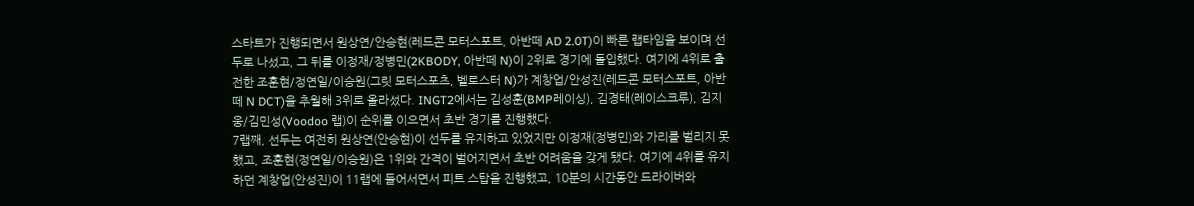스타트가 진행되면서 원상연/안승현(레드콘 모터스포트, 아반떼 AD 2.0T)이 빠른 랩타임을 보이며 선두로 나섰고, 그 뒤를 이정재/정병민(2KBODY, 아반떼 N)이 2위로 경기에 돌입했다. 여기에 4위로 출전한 조훈현/정연일/이승원(그릿 모터스포츠, 벨로스터 N)가 계창업/안성진(레드콘 모터스포트, 아반떼 N DCT)을 추월해 3위로 올라섰다. INGT2에서는 김성훈(BMP레이싱), 김경태(레이스크루), 김지웅/김민성(Voodoo 랩)이 순위를 이으면서 초반 경기를 진행했다.
7랩째, 선두는 여전히 원상연(안승현)이 선두를 유지하고 있었지만 이정재(정병민)와 가리를 벌리지 못했고, 조훈현(정연일/이승원)은 1위와 간격이 벌어지면서 초반 어려움을 갖게 됐다. 여기에 4위를 유지하던 계창업(안성진)이 11랩에 들어서면서 피트 스탑을 진행했고, 10분의 시간동안 드라이버와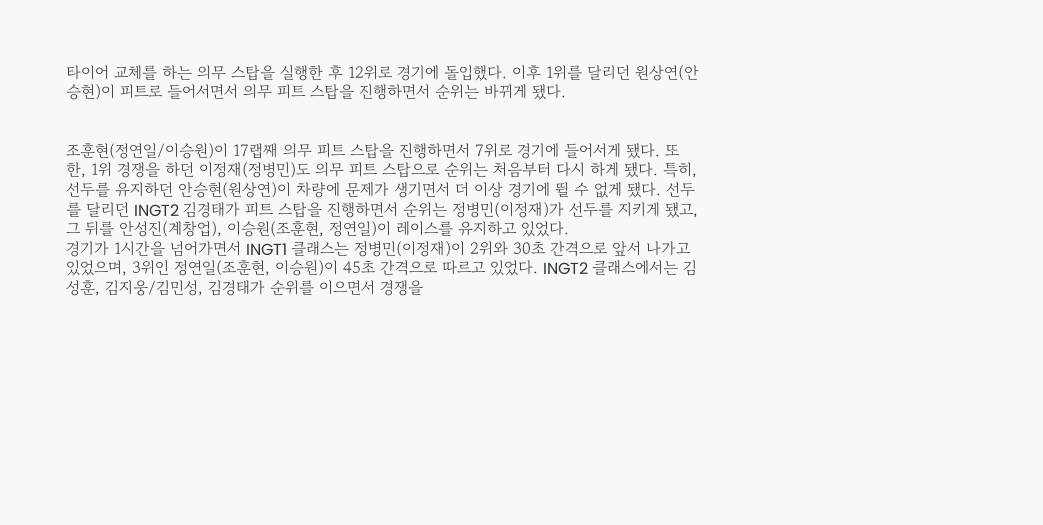타이어 교체를 하는 의무 스탑을 실행한 후 12위로 경기에 돌입했다. 이후 1위를 달리던 원상연(안승현)이 피트로 들어서면서 의무 피트 스탑을 진행하면서 순위는 바뀌게 됐다.


조훈현(정연일/이승원)이 17랩째 의무 피트 스탑을 진행하면서 7위로 경기에 들어서게 됐다. 또한, 1위 경쟁을 하던 이정재(정병민)도 의무 피트 스탑으로 순위는 처음부터 다시 하게 됐다. 특히, 선두를 유지하던 안승현(원상연)이 차량에 문제가 생기면서 더 이상 경기에 뛸 수 없게 됐다. 선두를 달리던 INGT2 김경태가 피트 스탑을 진행하면서 순위는 정병민(이정재)가 선두를 지키게 됐고, 그 뒤를 안성진(계창업), 이승원(조훈현, 정연일)이 레이스를 유지하고 있었다.
경기가 1시간을 넘어가면서 INGT1 클래스는 정병민(이정재)이 2위와 30초 간격으로 앞서 나가고 있었으며, 3위인 정연일(조훈현, 이승원)이 45초 간격으로 따르고 있었다. INGT2 클래스에서는 김성훈, 김지웅/김민성, 김경태가 순위를 이으면서 경쟁을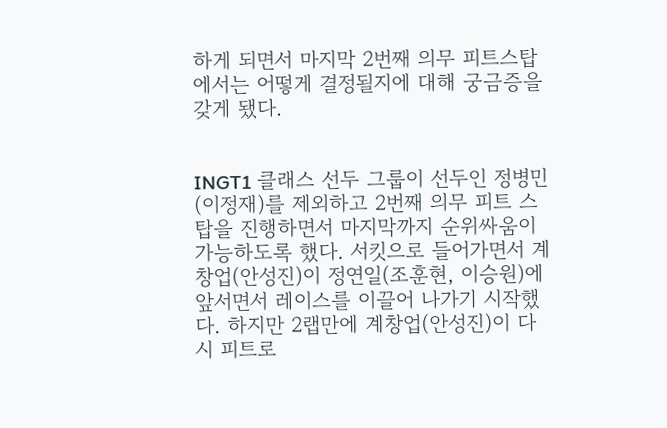하게 되면서 마지막 2번째 의무 피트스탑에서는 어떻게 결정될지에 대해 궁금증을 갖게 됐다.


INGT1 클래스 선두 그룹이 선두인 정병민(이정재)를 제외하고 2번째 의무 피트 스탑을 진행하면서 마지막까지 순위싸움이 가능하도록 했다. 서킷으로 들어가면서 계창업(안성진)이 정연일(조훈현, 이승원)에 앞서면서 레이스를 이끌어 나가기 시작했다. 하지만 2랩만에 계창업(안성진)이 다시 피트로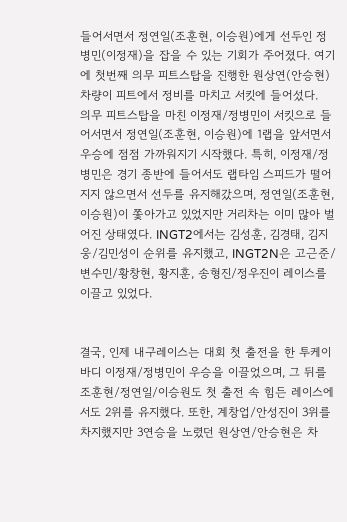들어서면서 정연일(조훈현, 이승원)에게 선두인 정병민(이정재)을 잡을 수 있는 기회가 주어졌다. 여기에 첫번째 의무 피트스탑을 진행한 원상연(안승현) 차량이 피트에서 정비를 마치고 서킷에 들어섰다.
의무 피트스탑을 마친 이정재/정병민이 서킷으로 들어서면서 정연일(조훈현, 이승원)에 1랩을 앞서면서 우승에 점점 가까워지기 시작했다. 특히, 이정재/정병민은 경기 종반에 들어서도 랩타임 스피드가 떨어지지 않으면서 선두를 유지해갔으며, 정연일(조훈현, 이승원)이 쫓아가고 있었지만 거리차는 이미 많아 벌어진 상태였다. INGT2에서는 김성훈, 김경태, 김지웅/김민성이 순위를 유지했고, INGT2N은 고근준/변수민/황창현, 황지훈, 송형진/정우진이 레이스를 이끌고 있었다.


결국, 인제 내구레이스는 대회 첫 출전을 한 투케이바디 이정재/정병민이 우승을 이끌었으며, 그 뒤를 조훈현/정연일/이승원도 첫 출전 속 힘든 레이스에서도 2위를 유지했다. 또한, 계창업/안성진이 3위를 차지했지만 3연승을 노렸던 원상연/안승현은 차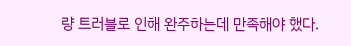량 트러블로 인해 완주하는데 만족해야 했다.